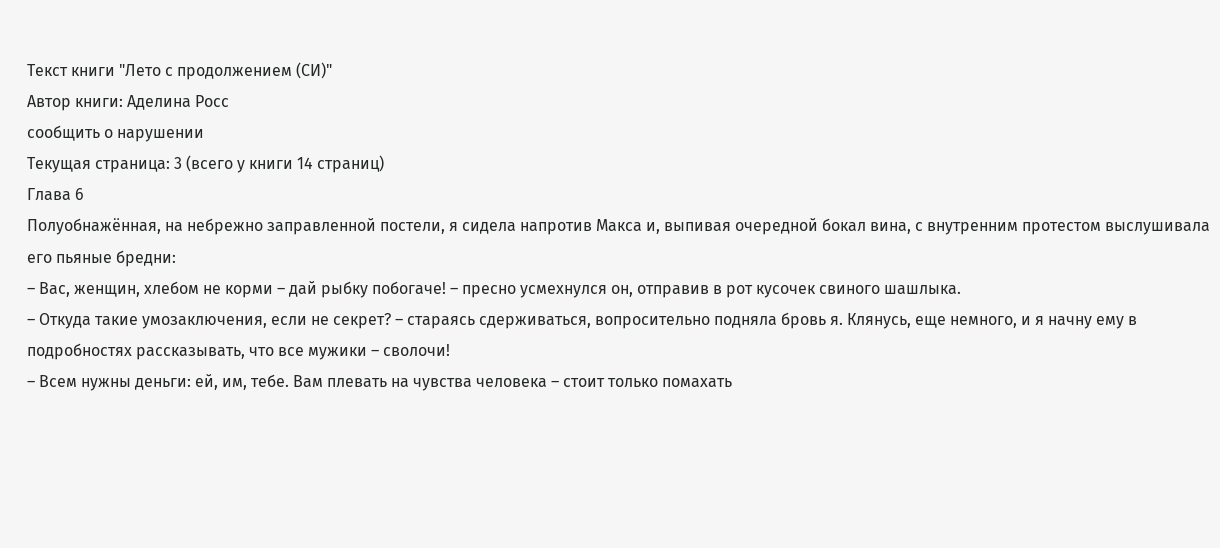Текст книги "Лето с продолжением (СИ)"
Автор книги: Аделина Росс
сообщить о нарушении
Текущая страница: 3 (всего у книги 14 страниц)
Глава 6
Полуобнажённая, на небрежно заправленной постели, я сидела напротив Макса и, выпивая очередной бокал вина, с внутренним протестом выслушивала его пьяные бредни:
– Вас, женщин, хлебом не корми – дай рыбку побогаче! – пресно усмехнулся он, отправив в рот кусочек свиного шашлыка.
– Откуда такие умозаключения, если не секрет? – стараясь сдерживаться, вопросительно подняла бровь я. Клянусь, еще немного, и я начну ему в подробностях рассказывать, что все мужики – сволочи!
– Всем нужны деньги: ей, им, тебе. Вам плевать на чувства человека – стоит только помахать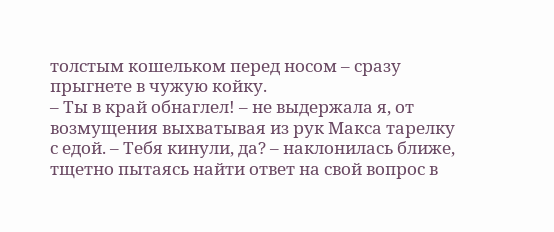толстым кошельком перед носом – сразу прыгнете в чужую койку.
– Ты в край обнаглел! – не выдержала я, от возмущения выхватывая из рук Макса тарелку с едой. – Тебя кинули, да? – наклонилась ближе, тщетно пытаясь найти ответ на свой вопрос в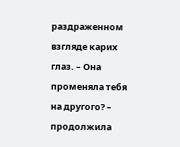раздраженном взгляде карих глаз. – Она променяла тебя на другого? – продолжила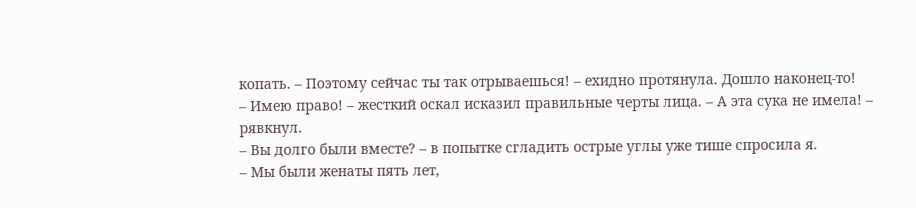копать. – Поэтому сейчас ты так отрываешься! – ехидно протянула. Дошло наконец-то!
– Имею право! – жесткий оскал исказил правильные черты лица. – А эта сука не имела! – рявкнул.
– Вы долго были вместе? – в попытке сгладить острые углы уже тише спросила я.
– Мы были женаты пять лет,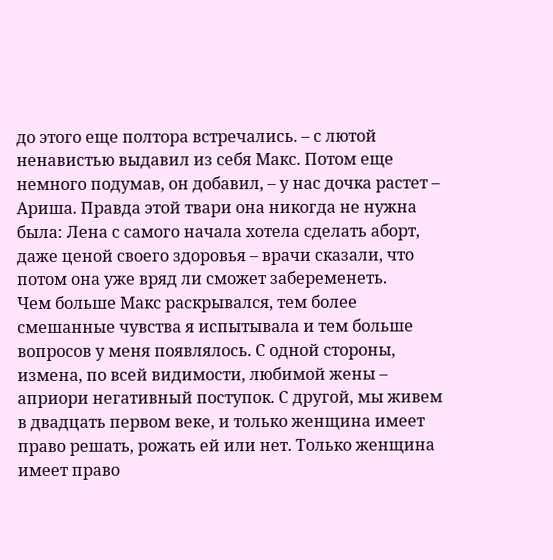до этого еще полтора встречались. – с лютой ненавистью выдавил из себя Макс. Потом еще немного подумав, он добавил, – у нас дочка растет – Ариша. Правда этой твари она никогда не нужна была: Лена с самого начала хотела сделать аборт, даже ценой своего здоровья – врачи сказали, что потом она уже вряд ли сможет забеременеть.
Чем больше Макс раскрывался, тем более смешанные чувства я испытывала и тем больше вопросов у меня появлялось. С одной стороны, измена, по всей видимости, любимой жены – априори негативный поступок. С другой, мы живем в двадцать первом веке, и только женщина имеет право решать, рожать ей или нет. Только женщина имеет право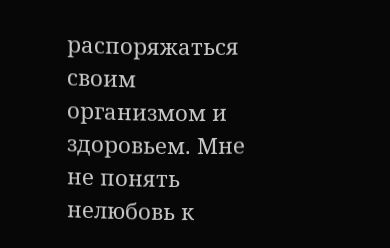распоряжаться своим организмом и здоровьем. Мне не понять нелюбовь к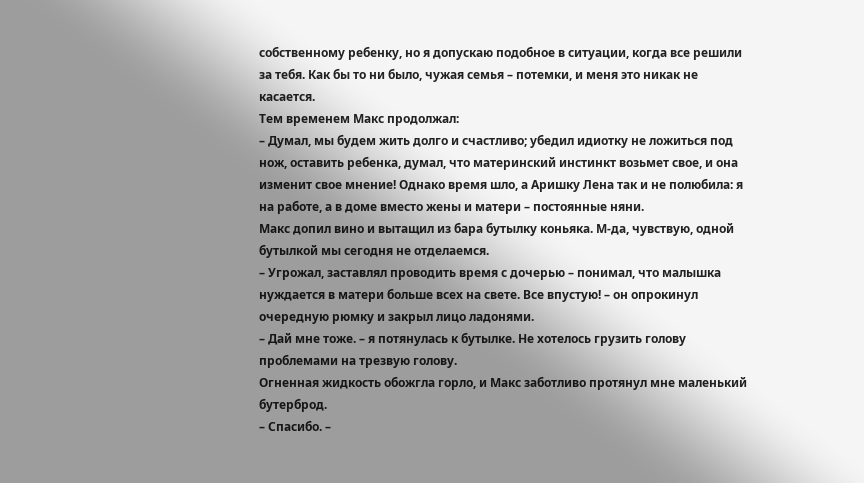собственному ребенку, но я допускаю подобное в ситуации, когда все решили за тебя. Как бы то ни было, чужая семья – потемки, и меня это никак не касается.
Тем временем Макс продолжал:
– Думал, мы будем жить долго и счастливо; убедил идиотку не ложиться под нож, оставить ребенка, думал, что материнский инстинкт возьмет свое, и она изменит свое мнение! Однако время шло, а Аришку Лена так и не полюбила: я на работе, а в доме вместо жены и матери – постоянные няни.
Макс допил вино и вытащил из бара бутылку коньяка. М-да, чувствую, одной бутылкой мы сегодня не отделаемся.
– Угрожал, заставлял проводить время с дочерью – понимал, что малышка нуждается в матери больше всех на свете. Все впустую! – он опрокинул очередную рюмку и закрыл лицо ладонями.
– Дай мне тоже. – я потянулась к бутылке. Не хотелось грузить голову проблемами на трезвую голову.
Огненная жидкость обожгла горло, и Макс заботливо протянул мне маленький бутерброд.
– Спасибо. –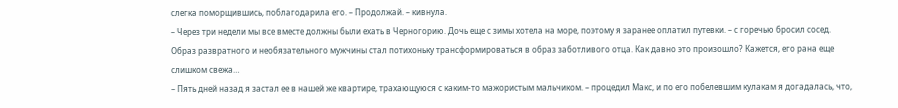слегка поморщившись, поблагодарила его. – Продолжай. – кивнула.
– Через три недели мы все вместе должны были ехать в Черногорию. Дочь еще с зимы хотела на море, поэтому я заранее оплатил путевки. – с горечью бросил сосед.
Образ развратного и необязательного мужчины стал потихоньку трансформироваться в образ заботливого отца. Как давно это произошло? Кажется, его рана еще слишком свежа…
– Пять дней назад я застал ее в нашей же квартире, трахающуюся с каким-то мажористым мальчиком. – процедил Макс, и по его побелевшим кулакам я догадалась, что,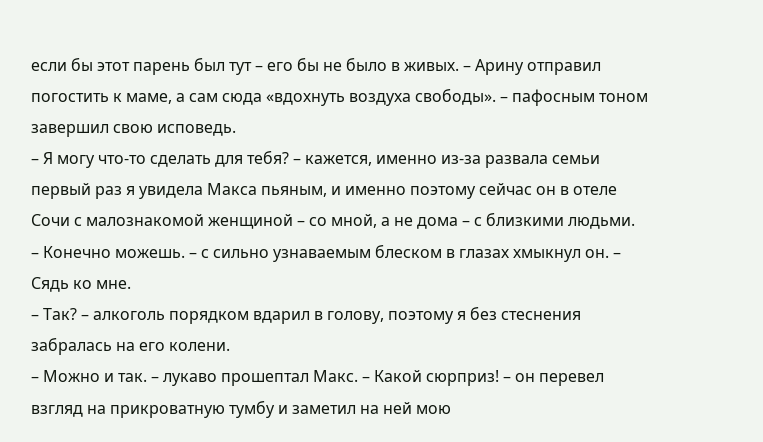если бы этот парень был тут – его бы не было в живых. – Арину отправил погостить к маме, а сам сюда «вдохнуть воздуха свободы». – пафосным тоном завершил свою исповедь.
– Я могу что-то сделать для тебя? – кажется, именно из-за развала семьи первый раз я увидела Макса пьяным, и именно поэтому сейчас он в отеле Сочи с малознакомой женщиной – со мной, а не дома – с близкими людьми.
– Конечно можешь. – с сильно узнаваемым блеском в глазах хмыкнул он. – Сядь ко мне.
– Так? – алкоголь порядком вдарил в голову, поэтому я без стеснения забралась на его колени.
– Можно и так. – лукаво прошептал Макс. – Какой сюрприз! – он перевел взгляд на прикроватную тумбу и заметил на ней мою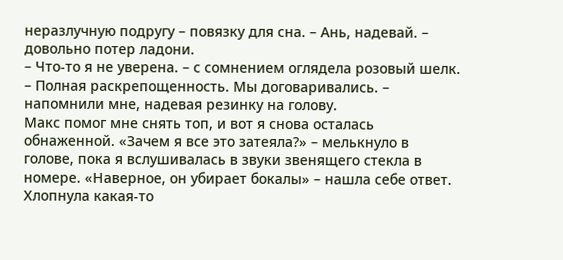неразлучную подругу – повязку для сна. – Ань, надевай. – довольно потер ладони.
– Что-то я не уверена. – с сомнением оглядела розовый шелк.
– Полная раскрепощенность. Мы договаривались. – напомнили мне, надевая резинку на голову.
Макс помог мне снять топ, и вот я снова осталась обнаженной. «Зачем я все это затеяла?» – мелькнуло в голове, пока я вслушивалась в звуки звенящего стекла в номере. «Наверное, он убирает бокалы» – нашла себе ответ.
Хлопнула какая-то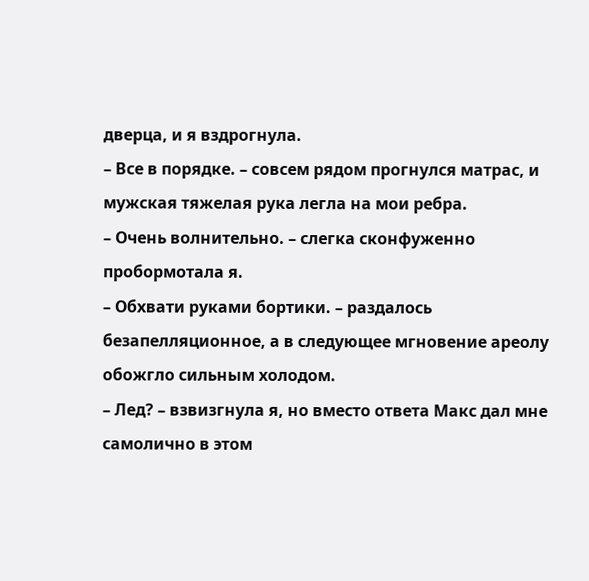дверца, и я вздрогнула.
– Все в порядке. – совсем рядом прогнулся матрас, и мужская тяжелая рука легла на мои ребра.
– Очень волнительно. – слегка сконфуженно пробормотала я.
– Обхвати руками бортики. – раздалось безапелляционное, а в следующее мгновение ареолу обожгло сильным холодом.
– Лед? – взвизгнула я, но вместо ответа Макс дал мне самолично в этом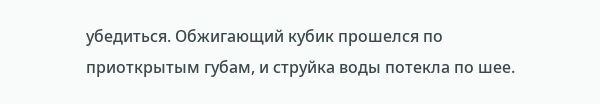убедиться. Обжигающий кубик прошелся по приоткрытым губам, и струйка воды потекла по шее.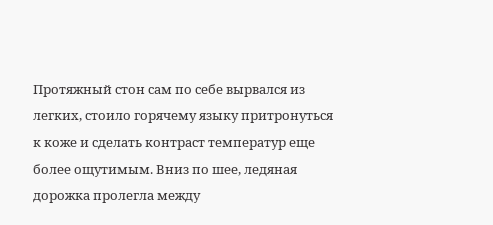Протяжный стон сам по себе вырвался из легких, стоило горячему языку притронуться к коже и сделать контраст температур еще более ощутимым. Вниз по шее, ледяная дорожка пролегла между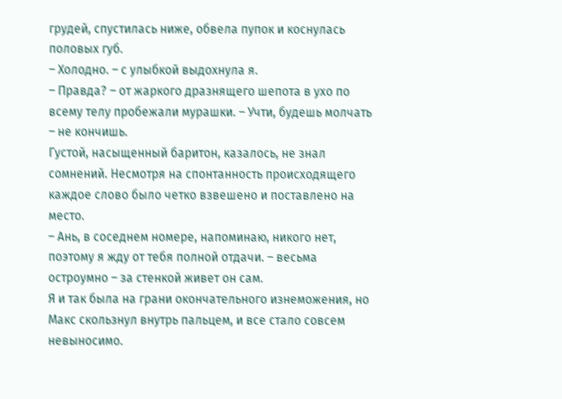грудей, спустилась ниже, обвела пупок и коснулась половых губ.
– Холодно. – с улыбкой выдохнула я.
– Правда? – от жаркого дразнящего шепота в ухо по всему телу пробежали мурашки. – Учти, будешь молчать – не кончишь.
Густой, насыщенный баритон, казалось, не знал сомнений. Несмотря на спонтанность происходящего каждое слово было четко взвешено и поставлено на место.
– Ань, в соседнем номере, напоминаю, никого нет, поэтому я жду от тебя полной отдачи. – весьма остроумно – за стенкой живет он сам.
Я и так была на грани окончательного изнеможения, но Макс скользнул внутрь пальцем, и все стало совсем невыносимо.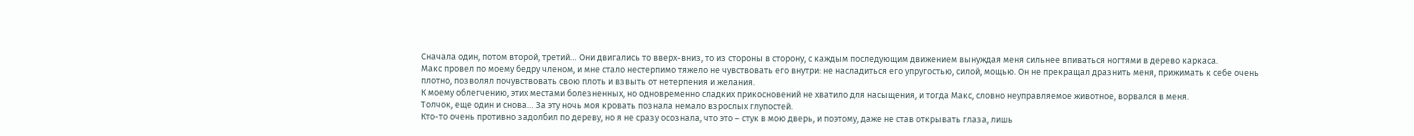Сначала один, потом второй, третий… Они двигались то вверх-вниз, то из стороны в сторону, с каждым последующим движением вынуждая меня сильнее впиваться ногтями в дерево каркаса.
Макс провел по моему бедру членом, и мне стало нестерпимо тяжело не чувствовать его внутри: не насладиться его упругостью, силой, мощью. Он не прекращал дразнить меня, прижимать к себе очень плотно, позволял почувствовать свою плоть и взвыть от нетерпения и желания.
К моему облегчению, этих местами болезненных, но одновременно сладких прикосновений не хватило для насыщения, и тогда Макс, словно неуправляемое животное, ворвался в меня.
Толчок, еще один и снова… За эту ночь моя кровать познала немало взрослых глупостей.
Кто-то очень противно задолбил по дереву, но я не сразу осознала, что это – стук в мою дверь, и поэтому, даже не став открывать глаза, лишь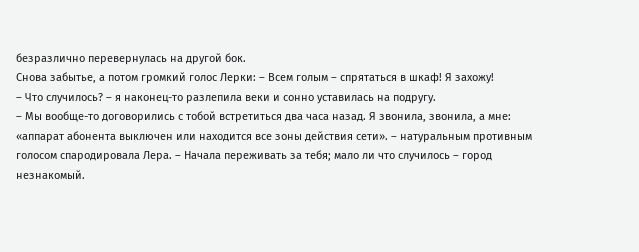безразлично перевернулась на другой бок.
Снова забытье, а потом громкий голос Лерки: – Всем голым – спрятаться в шкаф! Я захожу!
– Что случилось? – я наконец-то разлепила веки и сонно уставилась на подругу.
– Мы вообще-то договорились с тобой встретиться два часа назад. Я звонила, звонила, а мне: «аппарат абонента выключен или находится все зоны действия сети». – натуральным противным голосом спародировала Лера. – Начала переживать за тебя; мало ли что случилось – город незнакомый.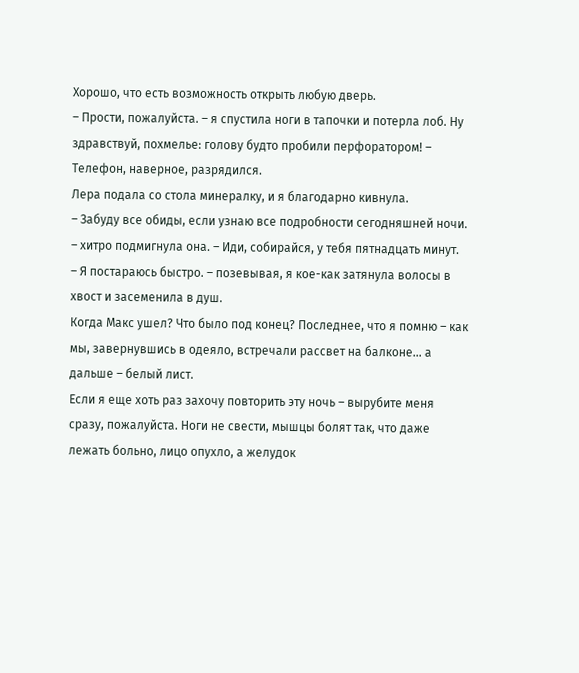Хорошо, что есть возможность открыть любую дверь.
– Прости, пожалуйста. – я спустила ноги в тапочки и потерла лоб. Ну здравствуй, похмелье: голову будто пробили перфоратором! – Телефон, наверное, разрядился.
Лера подала со стола минералку, и я благодарно кивнула.
– Забуду все обиды, если узнаю все подробности сегодняшней ночи. – хитро подмигнула она. – Иди, собирайся, у тебя пятнадцать минут.
– Я постараюсь быстро. – позевывая, я кое-как затянула волосы в хвост и засеменила в душ.
Когда Макс ушел? Что было под конец? Последнее, что я помню – как мы, завернувшись в одеяло, встречали рассвет на балконе… а дальше – белый лист.
Если я еще хоть раз захочу повторить эту ночь – вырубите меня сразу, пожалуйста. Ноги не свести, мышцы болят так, что даже лежать больно, лицо опухло, а желудок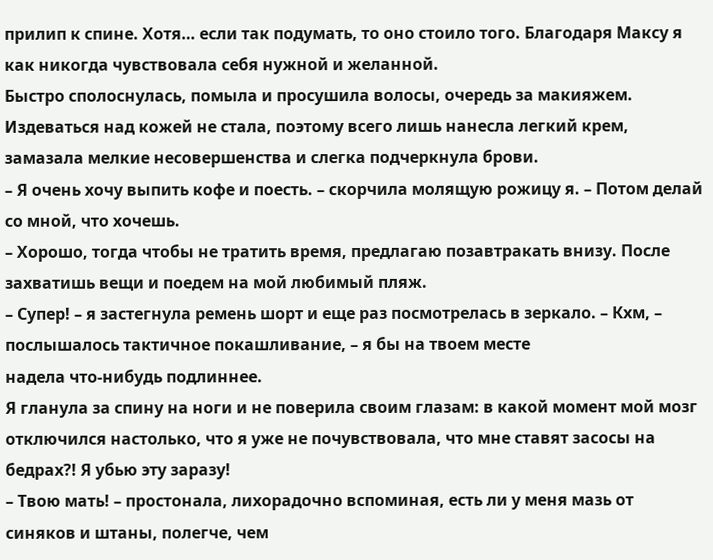прилип к спине. Хотя… если так подумать, то оно стоило того. Благодаря Максу я как никогда чувствовала себя нужной и желанной.
Быстро сполоснулась, помыла и просушила волосы, очередь за макияжем. Издеваться над кожей не стала, поэтому всего лишь нанесла легкий крем, замазала мелкие несовершенства и слегка подчеркнула брови.
– Я очень хочу выпить кофе и поесть. – скорчила молящую рожицу я. – Потом делай со мной, что хочешь.
– Хорошо, тогда чтобы не тратить время, предлагаю позавтракать внизу. После захватишь вещи и поедем на мой любимый пляж.
– Супер! – я застегнула ремень шорт и еще раз посмотрелась в зеркало. – Кхм, – послышалось тактичное покашливание, – я бы на твоем месте
надела что-нибудь подлиннее.
Я гланула за спину на ноги и не поверила своим глазам: в какой момент мой мозг отключился настолько, что я уже не почувствовала, что мне ставят засосы на бедрах?! Я убью эту заразу!
– Твою мать! – простонала, лихорадочно вспоминая, есть ли у меня мазь от синяков и штаны, полегче, чем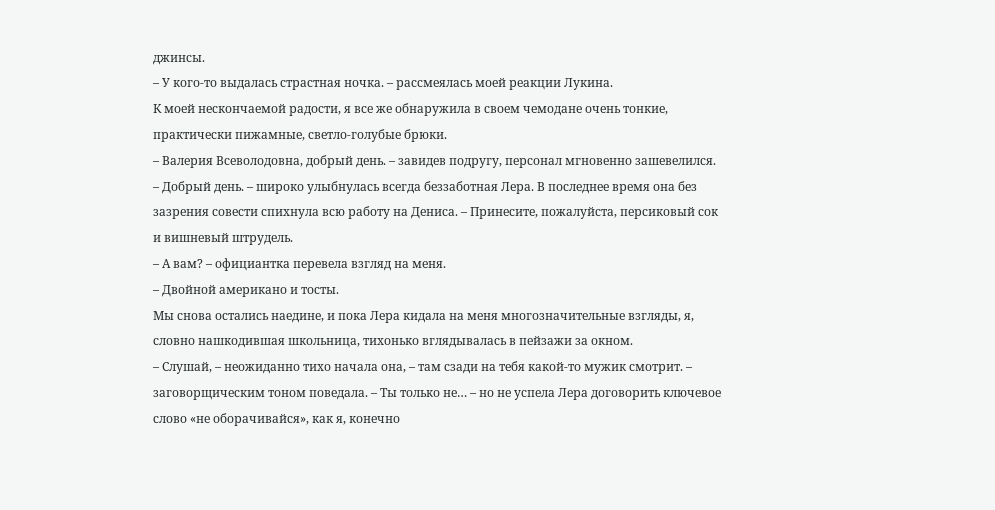джинсы.
– У кого-то выдалась страстная ночка. – рассмеялась моей реакции Лукина.
К моей нескончаемой радости, я все же обнаружила в своем чемодане очень тонкие, практически пижамные, светло-голубые брюки.
– Валерия Всеволодовна, добрый день. – завидев подругу, персонал мгновенно зашевелился.
– Добрый день. – широко улыбнулась всегда беззаботная Лера. В последнее время она без зазрения совести спихнула всю работу на Дениса. – Принесите, пожалуйста, персиковый сок и вишневый штрудель.
– А вам? – официантка перевела взгляд на меня.
– Двойной американо и тосты.
Мы снова остались наедине, и пока Лера кидала на меня многозначительные взгляды, я, словно нашкодившая школьница, тихонько вглядывалась в пейзажи за окном.
– Слушай, – неожиданно тихо начала она, – там сзади на тебя какой-то мужик смотрит. – заговорщическим тоном поведала. – Ты только не… – но не успела Лера договорить ключевое слово «не оборачивайся», как я, конечно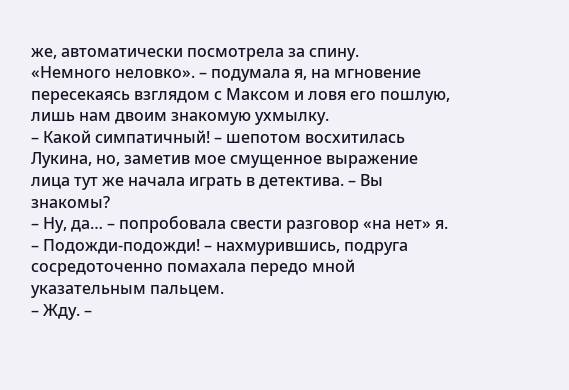же, автоматически посмотрела за спину.
«Немного неловко». – подумала я, на мгновение пересекаясь взглядом с Максом и ловя его пошлую, лишь нам двоим знакомую ухмылку.
– Какой симпатичный! – шепотом восхитилась Лукина, но, заметив мое смущенное выражение лица тут же начала играть в детектива. – Вы знакомы?
– Ну, да… – попробовала свести разговор «на нет» я.
– Подожди-подожди! – нахмурившись, подруга сосредоточенно помахала передо мной указательным пальцем.
– Жду. –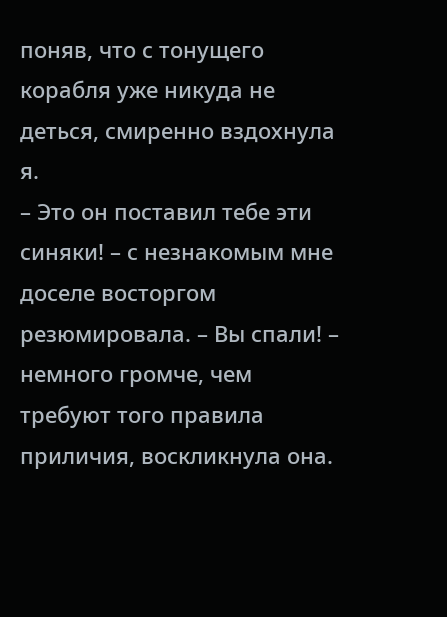поняв, что с тонущего корабля уже никуда не деться, смиренно вздохнула я.
– Это он поставил тебе эти синяки! – с незнакомым мне доселе восторгом резюмировала. – Вы спали! – немного громче, чем требуют того правила приличия, воскликнула она.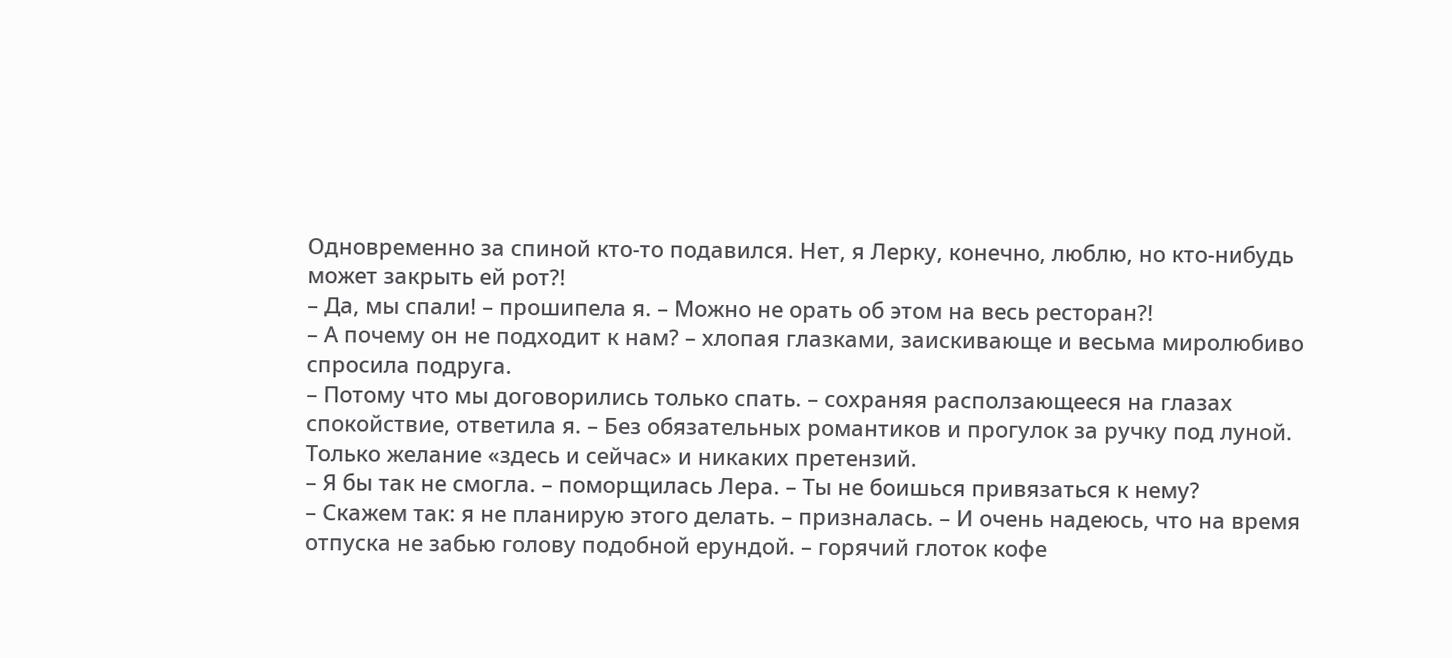Одновременно за спиной кто-то подавился. Нет, я Лерку, конечно, люблю, но кто-нибудь может закрыть ей рот?!
– Да, мы спали! – прошипела я. – Можно не орать об этом на весь ресторан?!
– А почему он не подходит к нам? – хлопая глазками, заискивающе и весьма миролюбиво спросила подруга.
– Потому что мы договорились только спать. – сохраняя расползающееся на глазах спокойствие, ответила я. – Без обязательных романтиков и прогулок за ручку под луной. Только желание «здесь и сейчас» и никаких претензий.
– Я бы так не смогла. – поморщилась Лера. – Ты не боишься привязаться к нему?
– Скажем так: я не планирую этого делать. – призналась. – И очень надеюсь, что на время отпуска не забью голову подобной ерундой. – горячий глоток кофе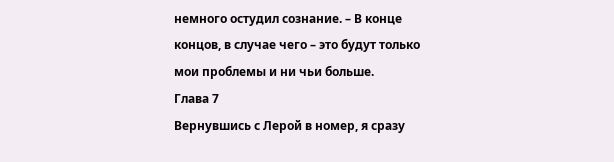немного остудил сознание. – В конце концов, в случае чего – это будут только мои проблемы и ни чьи больше.
Глава 7
Вернувшись с Лерой в номер, я сразу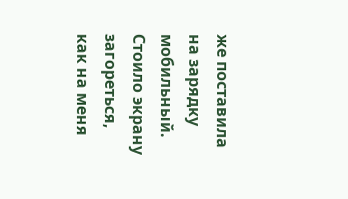же поставила на зарядку мобильный. Стоило экрану загореться, как на меня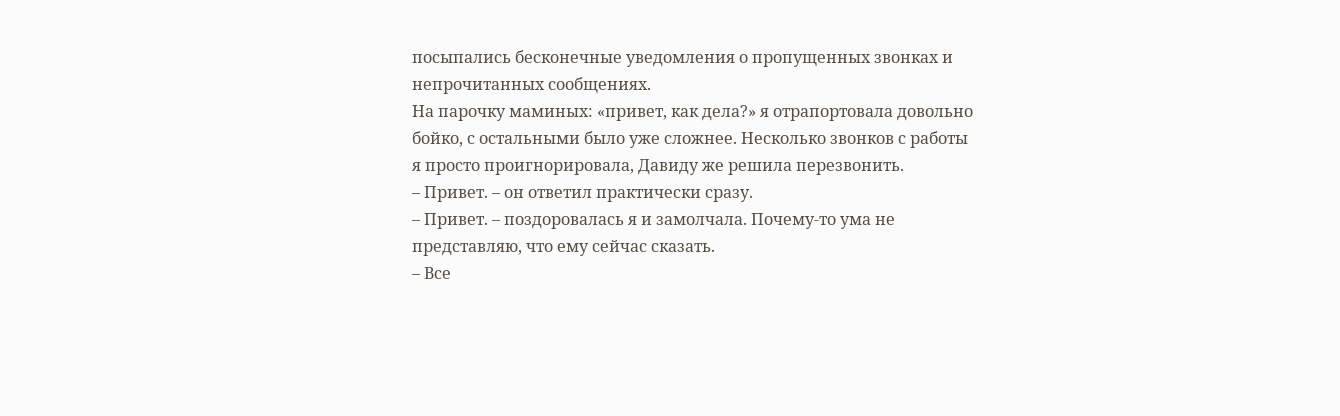посыпались бесконечные уведомления о пропущенных звонках и непрочитанных сообщениях.
На парочку маминых: «привет, как дела?» я отрапортовала довольно бойко, с остальными было уже сложнее. Несколько звонков с работы я просто проигнорировала, Давиду же решила перезвонить.
– Привет. – он ответил практически сразу.
– Привет. – поздоровалась я и замолчала. Почему-то ума не представляю, что ему сейчас сказать.
– Все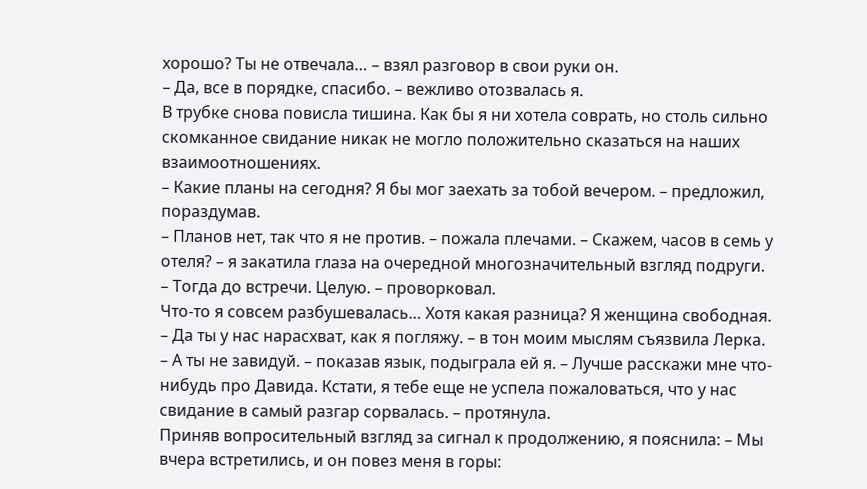хорошо? Ты не отвечала… – взял разговор в свои руки он.
– Да, все в порядке, спасибо. – вежливо отозвалась я.
В трубке снова повисла тишина. Как бы я ни хотела соврать, но столь сильно скомканное свидание никак не могло положительно сказаться на наших взаимоотношениях.
– Какие планы на сегодня? Я бы мог заехать за тобой вечером. – предложил, пораздумав.
– Планов нет, так что я не против. – пожала плечами. – Скажем, часов в семь у отеля? – я закатила глаза на очередной многозначительный взгляд подруги.
– Тогда до встречи. Целую. – проворковал.
Что-то я совсем разбушевалась… Хотя какая разница? Я женщина свободная.
– Да ты у нас нарасхват, как я погляжу. – в тон моим мыслям съязвила Лерка.
– А ты не завидуй. – показав язык, подыграла ей я. – Лучше расскажи мне что-нибудь про Давида. Кстати, я тебе еще не успела пожаловаться, что у нас свидание в самый разгар сорвалась. – протянула.
Приняв вопросительный взгляд за сигнал к продолжению, я пояснила: – Мы вчера встретились, и он повез меня в горы: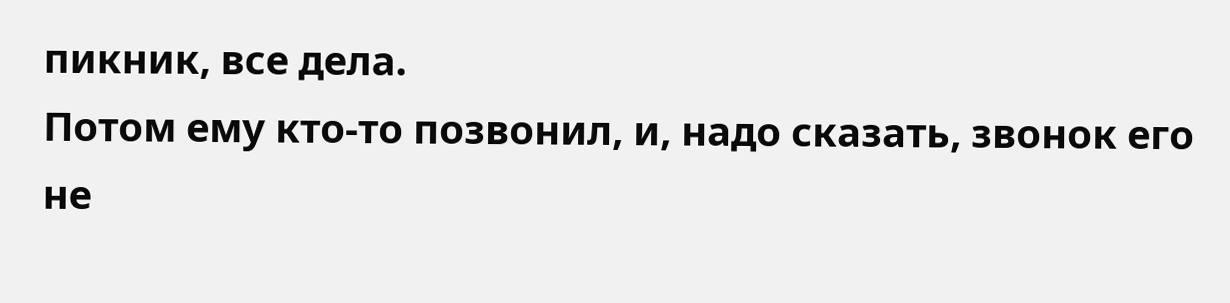пикник, все дела.
Потом ему кто-то позвонил, и, надо сказать, звонок его не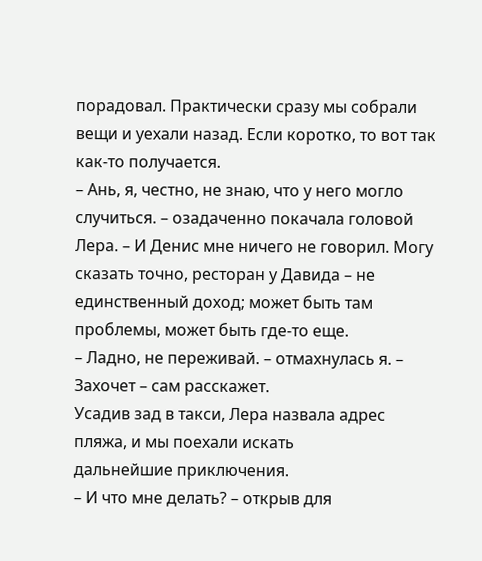порадовал. Практически сразу мы собрали вещи и уехали назад. Если коротко, то вот так как-то получается.
– Ань, я, честно, не знаю, что у него могло случиться. – озадаченно покачала головой Лера. – И Денис мне ничего не говорил. Могу сказать точно, ресторан у Давида – не единственный доход; может быть там проблемы, может быть где-то еще.
– Ладно, не переживай. – отмахнулась я. – Захочет – сам расскажет.
Усадив зад в такси, Лера назвала адрес пляжа, и мы поехали искать
дальнейшие приключения.
– И что мне делать? – открыв для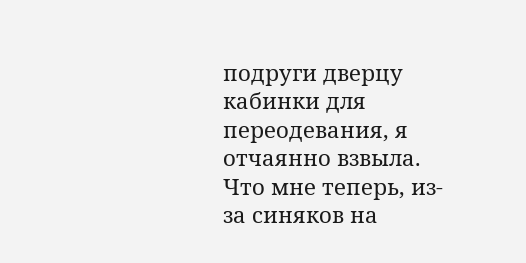подруги дверцу кабинки для переодевания, я отчаянно взвыла. Что мне теперь, из-за синяков на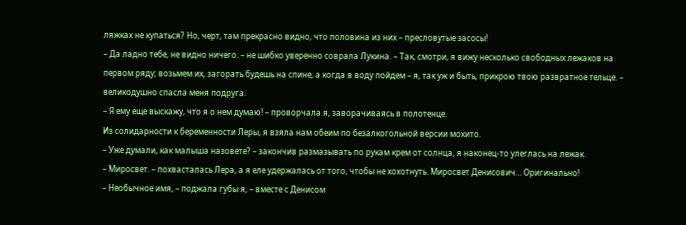ляжках не купаться? Но, черт, там прекрасно видно, что половина из них – пресловутые засосы!
– Да ладно тебе, не видно ничего. – не шибко уверенно соврала Лукина. – Так, смотри, я вижу несколько свободных лежаков на первом ряду; возьмем их, загорать будешь на спине, а когда в воду пойдем – я, так уж и быть, прикрою твою развратное тельце. – великодушно спасла меня подруга.
– Я ему еще выскажу, что я о нем думаю! – проворчала я, заворачиваясь в полотенце.
Из солидарности к беременности Леры, я взяла нам обеим по безалкогольной версии мохито.
– Уже думали, как малыша назовете? – закончив размазывать по рукам крем от солнца, я наконец-то улеглась на лежак.
– Миросвет. – похвасталась Лера, а я еле удержалась от того, чтобы не хохотнуть. Миросвет Денисович… Оригинально!
– Необычное имя, – поджала губы я, – вместе с Денисом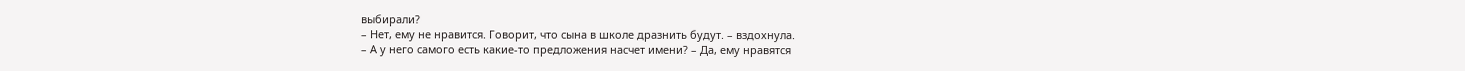выбирали?
– Нет, ему не нравится. Говорит, что сына в школе дразнить будут. – вздохнула.
– А у него самого есть какие-то предложения насчет имени? – Да, ему нравятся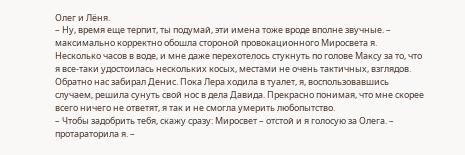Олег и Лёня.
– Ну, время еще терпит, ты подумай, эти имена тоже вроде вполне звучные. – максимально корректно обошла стороной провокационного Миросвета я.
Несколько часов в воде, и мне даже перехотелось стукнуть по голове Максу за то, что я все-таки удостоилась нескольких косых, местами не очень тактичных, взглядов.
Обратно нас забирал Денис. Пока Лера ходила в туалет, я, воспользовавшись случаем, решила сунуть свой нос в дела Давида. Прекрасно понимая, что мне скорее всего ничего не ответят, я так и не смогла умерить любопытство.
– Чтобы задобрить тебя, скажу сразу: Миросвет – отстой и я голосую за Олега. – протараторила я. –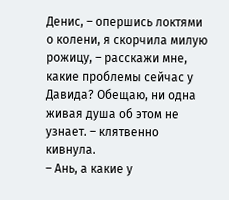Денис, – опершись локтями о колени, я скорчила милую рожицу, – расскажи мне, какие проблемы сейчас у Давида? Обещаю, ни одна живая душа об этом не узнает. – клятвенно кивнула.
– Ань, а какие у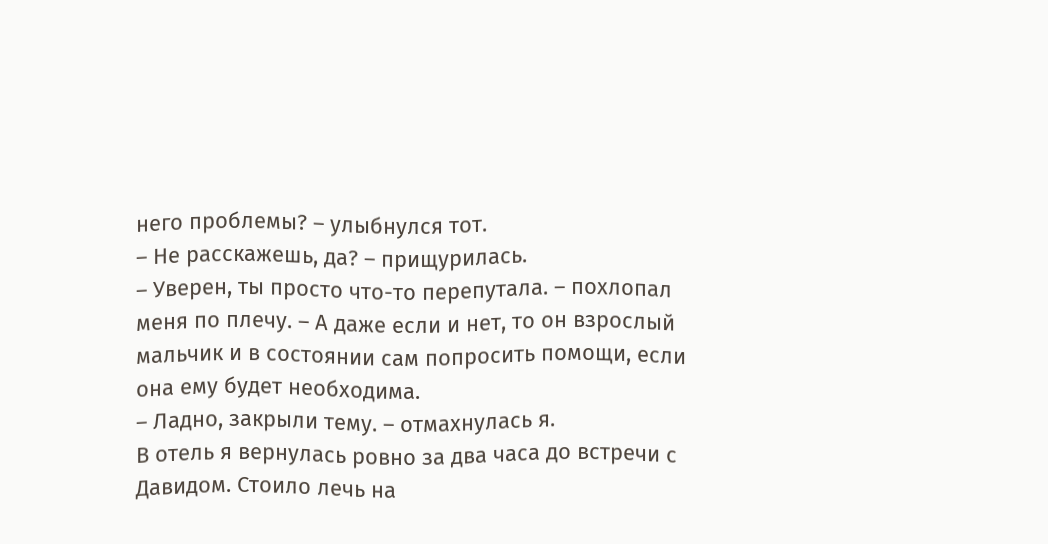него проблемы? – улыбнулся тот.
– Не расскажешь, да? – прищурилась.
– Уверен, ты просто что-то перепутала. – похлопал меня по плечу. – А даже если и нет, то он взрослый мальчик и в состоянии сам попросить помощи, если она ему будет необходима.
– Ладно, закрыли тему. – отмахнулась я.
В отель я вернулась ровно за два часа до встречи с Давидом. Стоило лечь на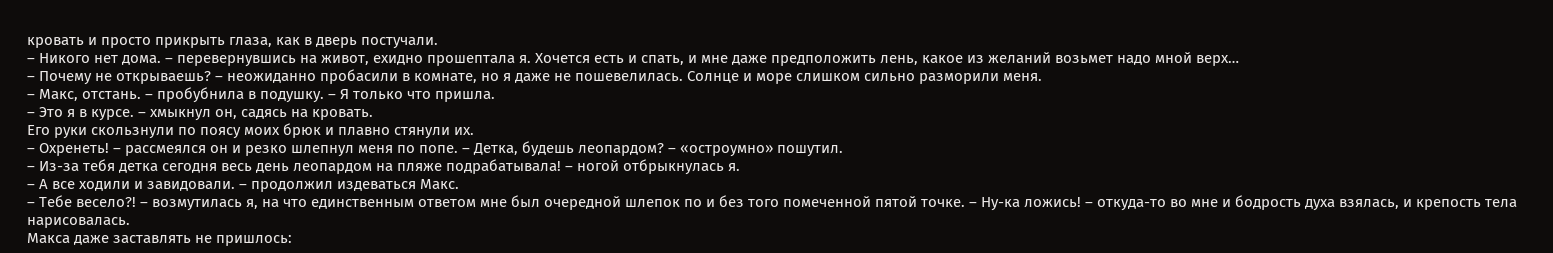кровать и просто прикрыть глаза, как в дверь постучали.
– Никого нет дома. – перевернувшись на живот, ехидно прошептала я. Хочется есть и спать, и мне даже предположить лень, какое из желаний возьмет надо мной верх…
– Почему не открываешь? – неожиданно пробасили в комнате, но я даже не пошевелилась. Солнце и море слишком сильно разморили меня.
– Макс, отстань. – пробубнила в подушку. – Я только что пришла.
– Это я в курсе. – хмыкнул он, садясь на кровать.
Его руки скользнули по поясу моих брюк и плавно стянули их.
– Охренеть! – рассмеялся он и резко шлепнул меня по попе. – Детка, будешь леопардом? – «остроумно» пошутил.
– Из-за тебя детка сегодня весь день леопардом на пляже подрабатывала! – ногой отбрыкнулась я.
– А все ходили и завидовали. – продолжил издеваться Макс.
– Тебе весело?! – возмутилась я, на что единственным ответом мне был очередной шлепок по и без того помеченной пятой точке. – Ну-ка ложись! – откуда-то во мне и бодрость духа взялась, и крепость тела нарисовалась.
Макса даже заставлять не пришлось: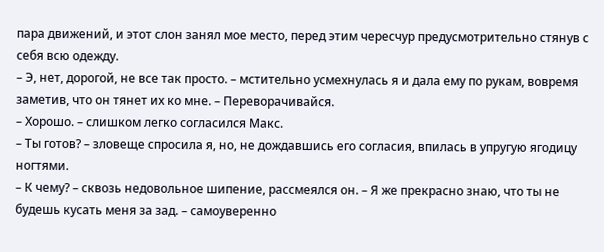пара движений, и этот слон занял мое место, перед этим чересчур предусмотрительно стянув с себя всю одежду.
– Э, нет, дорогой, не все так просто. – мстительно усмехнулась я и дала ему по рукам, вовремя заметив, что он тянет их ко мне. – Переворачивайся.
– Хорошо. – слишком легко согласился Макс.
– Ты готов? – зловеще спросила я, но, не дождавшись его согласия, впилась в упругую ягодицу ногтями.
– К чему? – сквозь недовольное шипение, рассмеялся он. – Я же прекрасно знаю, что ты не будешь кусать меня за зад. – самоуверенно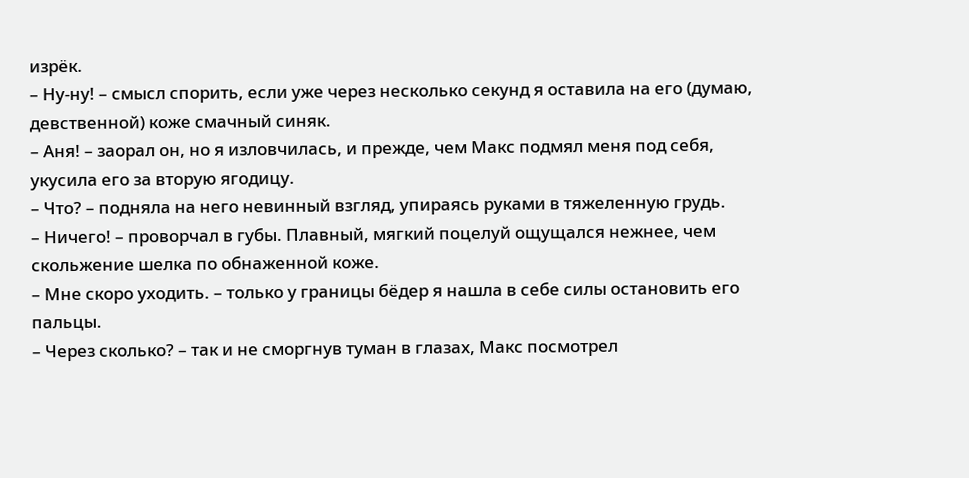изрёк.
– Ну-ну! – смысл спорить, если уже через несколько секунд я оставила на его (думаю, девственной) коже смачный синяк.
– Аня! – заорал он, но я изловчилась, и прежде, чем Макс подмял меня под себя, укусила его за вторую ягодицу.
– Что? – подняла на него невинный взгляд, упираясь руками в тяжеленную грудь.
– Ничего! – проворчал в губы. Плавный, мягкий поцелуй ощущался нежнее, чем скольжение шелка по обнаженной коже.
– Мне скоро уходить. – только у границы бёдер я нашла в себе силы остановить его пальцы.
– Через сколько? – так и не сморгнув туман в глазах, Макс посмотрел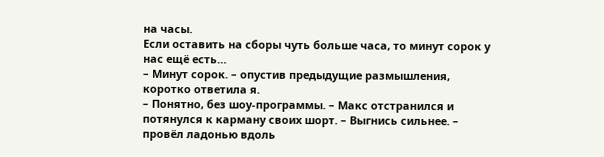на часы.
Если оставить на сборы чуть больше часа, то минут сорок у нас ещё есть…
– Минут сорок. – опустив предыдущие размышления, коротко ответила я.
– Понятно, без шоу-программы. – Макс отстранился и потянулся к карману своих шорт. – Выгнись сильнее. – провёл ладонью вдоль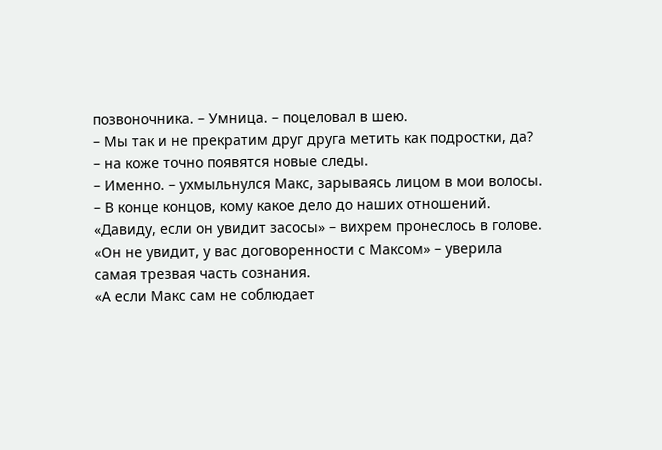позвоночника. – Умница. – поцеловал в шею.
– Мы так и не прекратим друг друга метить как подростки, да? – на коже точно появятся новые следы.
– Именно. – ухмыльнулся Макс, зарываясь лицом в мои волосы. – В конце концов, кому какое дело до наших отношений.
«Давиду, если он увидит засосы» – вихрем пронеслось в голове. «Он не увидит, у вас договоренности с Максом» – уверила самая трезвая часть сознания.
«А если Макс сам не соблюдает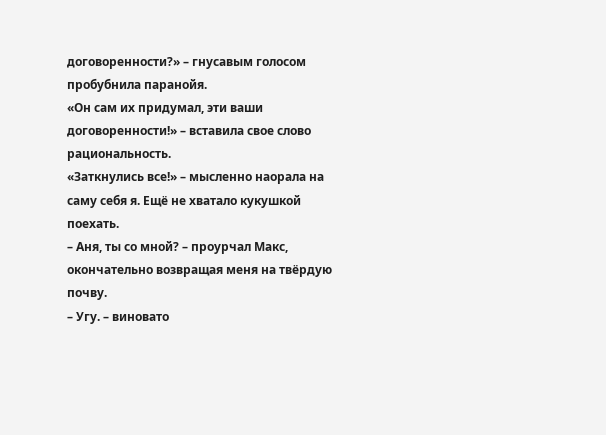договоренности?» – гнусавым голосом пробубнила паранойя.
«Он сам их придумал, эти ваши договоренности!» – вставила свое слово рациональность.
«Заткнулись все!» – мысленно наорала на саму себя я. Ещё не хватало кукушкой поехать.
– Аня, ты со мной? – проурчал Макс, окончательно возвращая меня на твёрдую почву.
– Угу. – виновато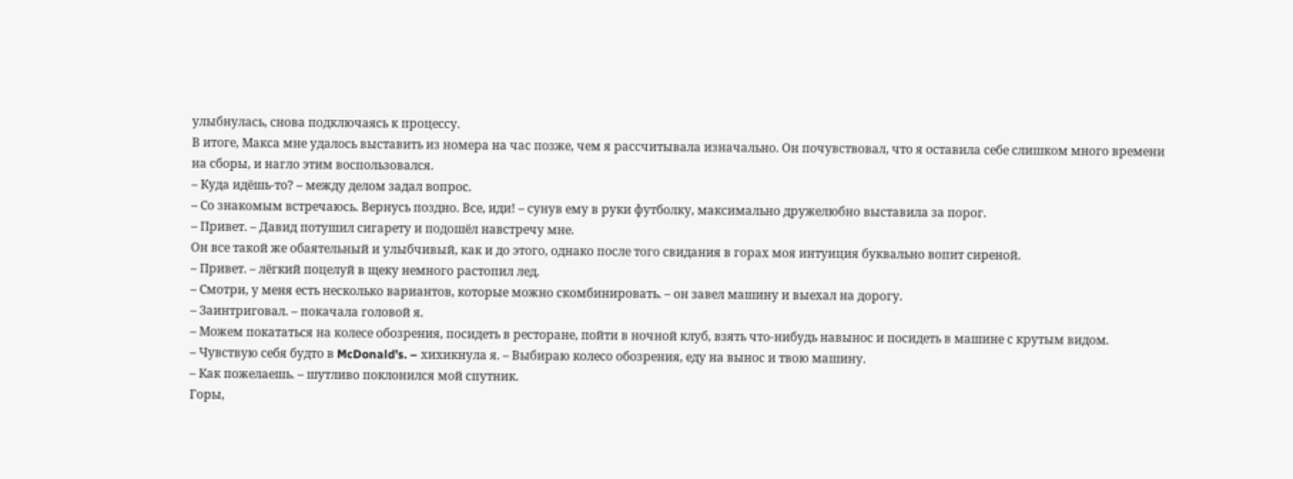улыбнулась, снова подключаясь к процессу.
В итоге, Макса мне удалось выставить из номера на час позже, чем я рассчитывала изначально. Он почувствовал, что я оставила себе слишком много времени на сборы, и нагло этим воспользовался.
– Куда идёшь-то? – между делом задал вопрос.
– Со знакомым встречаюсь. Вернусь поздно. Все, иди! – сунув ему в руки футболку, максимально дружелюбно выставила за порог.
– Привет. – Давид потушил сигарету и подошёл навстречу мне.
Он все такой же обаятельный и улыбчивый, как и до этого, однако после того свидания в горах моя интуиция буквально вопит сиреной.
– Привет. – лёгкий поцелуй в щеку немного растопил лед.
– Смотри, у меня есть несколько вариантов, которые можно скомбинировать. – он завел машину и выехал на дорогу.
– Заинтриговал. – покачала головой я.
– Можем покататься на колесе обозрения, посидеть в ресторане, пойти в ночной клуб, взять что-нибудь навынос и посидеть в машине с крутым видом.
– Чувствую себя будто в McDonald’s. – хихикнула я. – Выбираю колесо обозрения, еду на вынос и твою машину.
– Как пожелаешь. – шутливо поклонился мой спутник.
Горы,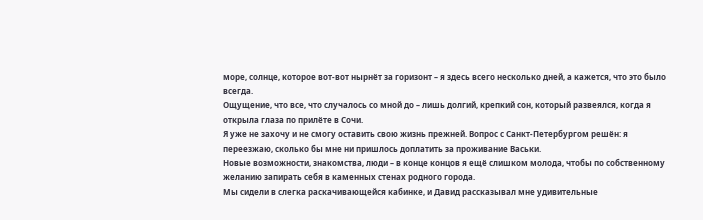море, солнце, которое вот-вот нырнёт за горизонт – я здесь всего несколько дней, а кажется, что это было всегда.
Ощущение, что все, что случалось со мной до – лишь долгий, крепкий сон, который развеялся, когда я открыла глаза по прилёте в Сочи.
Я уже не захочу и не смогу оставить свою жизнь прежней. Вопрос с Санкт-Петербургом решён: я переезжаю, сколько бы мне ни пришлось доплатить за проживание Васьки.
Новые возможности, знакомства, люди – в конце концов я ещё слишком молода, чтобы по собственному желанию запирать себя в каменных стенах родного города.
Мы сидели в слегка раскачивающейся кабинке, и Давид рассказывал мне удивительные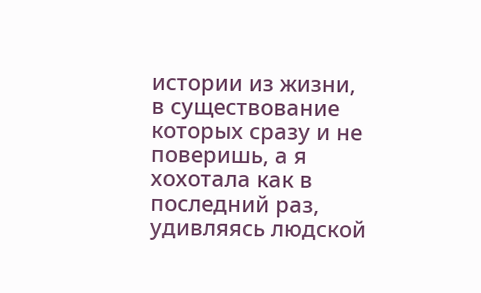истории из жизни, в существование которых сразу и не поверишь, а я хохотала как в последний раз, удивляясь людской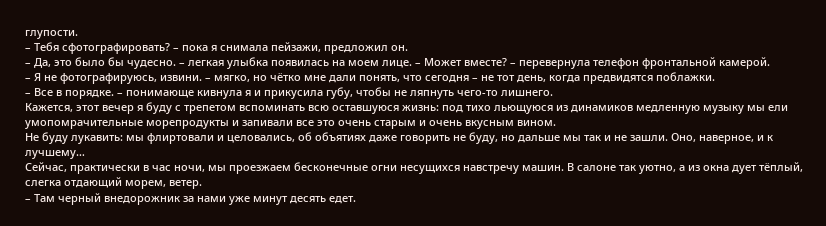глупости.
– Тебя сфотографировать? – пока я снимала пейзажи, предложил он.
– Да, это было бы чудесно. – легкая улыбка появилась на моем лице. – Может вместе? – перевернула телефон фронтальной камерой.
– Я не фотографируюсь, извини. – мягко, но чётко мне дали понять, что сегодня – не тот день, когда предвидятся поблажки.
– Все в порядке. – понимающе кивнула я и прикусила губу, чтобы не ляпнуть чего-то лишнего.
Кажется, этот вечер я буду с трепетом вспоминать всю оставшуюся жизнь: под тихо льющуюся из динамиков медленную музыку мы ели умопомрачительные морепродукты и запивали все это очень старым и очень вкусным вином.
Не буду лукавить: мы флиртовали и целовались, об объятиях даже говорить не буду, но дальше мы так и не зашли. Оно, наверное, и к лучшему…
Сейчас, практически в час ночи, мы проезжаем бесконечные огни несущихся навстречу машин. В салоне так уютно, а из окна дует тёплый, слегка отдающий морем, ветер.
– Там черный внедорожник за нами уже минут десять едет.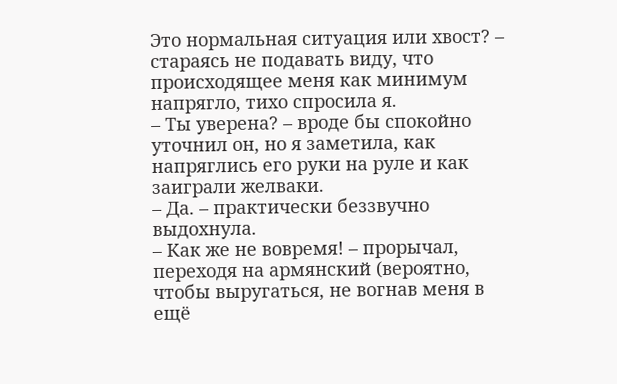Это нормальная ситуация или хвост? – стараясь не подавать виду, что происходящее меня как минимум напрягло, тихо спросила я.
– Ты уверена? – вроде бы спокойно уточнил он, но я заметила, как напряглись его руки на руле и как заиграли желваки.
– Да. – практически беззвучно выдохнула.
– Как же не вовремя! – прорычал, переходя на армянский (вероятно, чтобы выругаться, не вогнав меня в ещё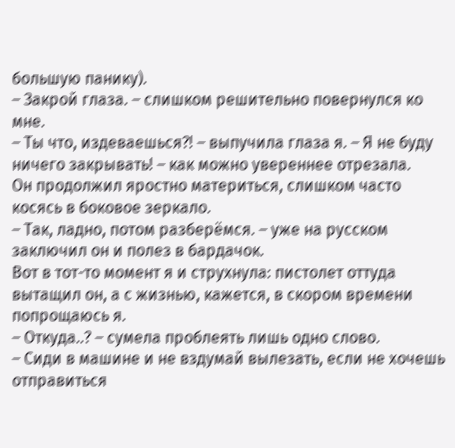большую панику).
– Закрой глаза. – слишком решительно повернулся ко мне.
– Ты что, издеваешься?! – выпучила глаза я. – Я не буду ничего закрывать! – как можно увереннее отрезала.
Он продолжил яростно материться, слишком часто косясь в боковое зеркало.
– Так, ладно, потом разберёмся. – уже на русском заключил он и полез в бардачок.
Вот в тот-то момент я и струхнула: пистолет оттуда вытащил он, а с жизнью, кажется, в скором времени попрощаюсь я.
– Откуда..? – сумела проблеять лишь одно слово.
– Сиди в машине и не вздумай вылезать, если не хочешь отправиться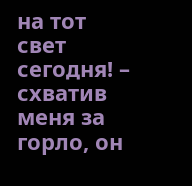на тот свет сегодня! – схватив меня за горло, он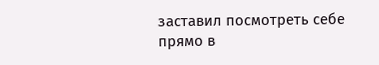заставил посмотреть себе прямо в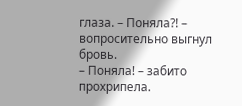глаза. – Поняла?! – вопросительно выгнул бровь.
– Поняла! – забито прохрипела.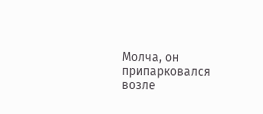Молча, он припарковался возле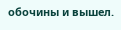обочины и вышел.